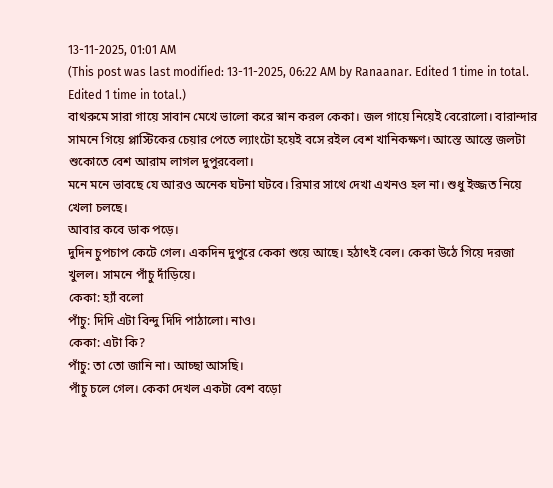13-11-2025, 01:01 AM
(This post was last modified: 13-11-2025, 06:22 AM by Ranaanar. Edited 1 time in total. Edited 1 time in total.)
বাথরুমে সারা গায়ে সাবান মেখে ভালো করে স্নান করল কেকা। জল গায়ে নিয়েই বেরোলো। বারান্দার সামনে গিয়ে প্লাস্টিকের চেয়ার পেতে ল্যাংটো হয়েই বসে রইল বেশ খানিকক্ষণ। আস্তে আস্তে জলটা শুকোতে বেশ আরাম লাগল দুপুরবেলা।
মনে মনে ভাবছে যে আরও অনেক ঘটনা ঘটবে। রিমার সাথে দেখা এখনও হল না। শুধু ইজ্জত নিয়ে খেলা চলছে।
আবার কবে ডাক পড়ে।
দুদিন চুপচাপ কেটে গেল। একদিন দুপুরে কেকা শুয়ে আছে। হঠাৎই বেল। কেকা উঠে গিয়ে দরজা খুলল। সামনে পাঁচু দাঁড়িয়ে।
কেকা: হ্যাঁ বলো
পাঁচু: দিদি এটা বিন্দু দিদি পাঠালো। নাও।
কেকা: এটা কি?
পাঁচু: তা তো জানি না। আচ্ছা আসছি।
পাঁচু চলে গেল। কেকা দেখল একটা বেশ বড়ো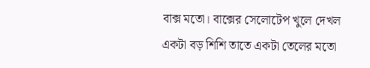বাক্স মতো। বাক্সের সেলোটেপ খুলে দেখল একটা বড় শিশি তাতে একটা তেলের মতো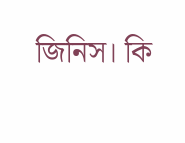জিনিস। কি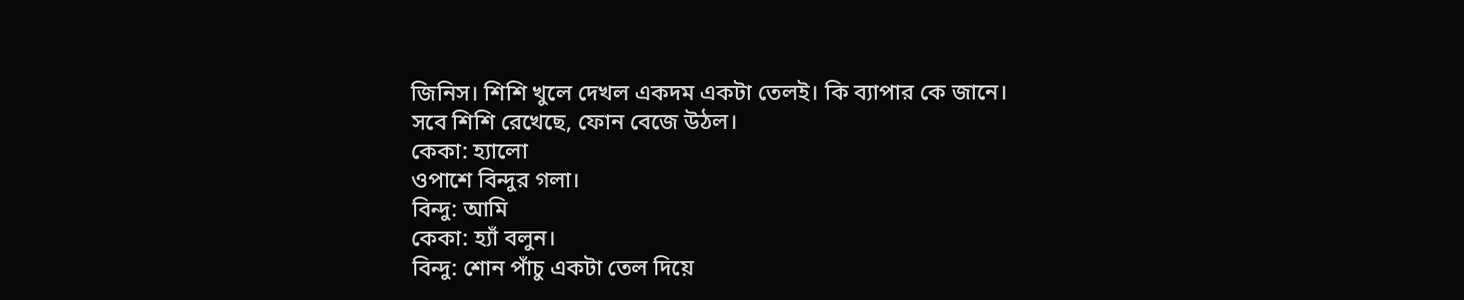জিনিস। শিশি খুলে দেখল একদম একটা তেলই। কি ব্যাপার কে জানে।
সবে শিশি রেখেছে, ফোন বেজে উঠল।
কেকা: হ্যালো
ওপাশে বিন্দুর গলা।
বিন্দু: আমি
কেকা: হ্যাঁ বলুন।
বিন্দু: শোন পাঁচু একটা তেল দিয়ে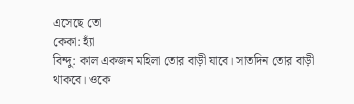এসেছে তো
কেকা: হ্যাঁ
বিন্দু: কাল একজন মহিলা তোর বাড়ী যাবে। সাতদিন তোর বাড়ী থাকবে। ওকে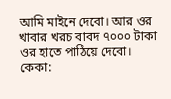আমি মাইনে দেবো। আর ওর খাবার খরচ বাবদ ৭০০০ টাকা ওর হাতে পাঠিয়ে দেবো।
কেকা: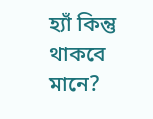হ্যাঁ কিন্তু থাকবে মানে?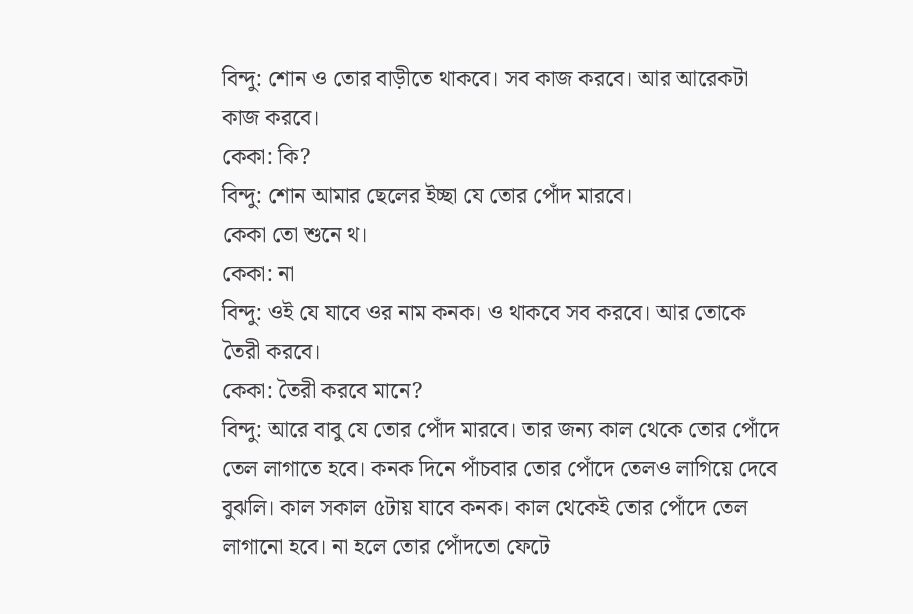বিন্দু: শোন ও তোর বাড়ীতে থাকবে। সব কাজ করবে। আর আরেকটা কাজ করবে।
কেকা: কি?
বিন্দু: শোন আমার ছেলের ইচ্ছা যে তোর পোঁদ মারবে।
কেকা তো শুনে থ।
কেকা: না
বিন্দু: ওই যে যাবে ওর নাম কনক। ও থাকবে সব করবে। আর তোকে তৈরী করবে।
কেকা: তৈরী করবে মানে?
বিন্দু: আরে বাবু যে তোর পোঁদ মারবে। তার জন্য কাল থেকে তোর পোঁদে তেল লাগাতে হবে। কনক দিনে পাঁচবার তোর পোঁদে তেলও লাগিয়ে দেবে বুঝলি। কাল সকাল ৫টায় যাবে কনক। কাল থেকেই তোর পোঁদে তেল লাগানো হবে। না হলে তোর পোঁদতো ফেটে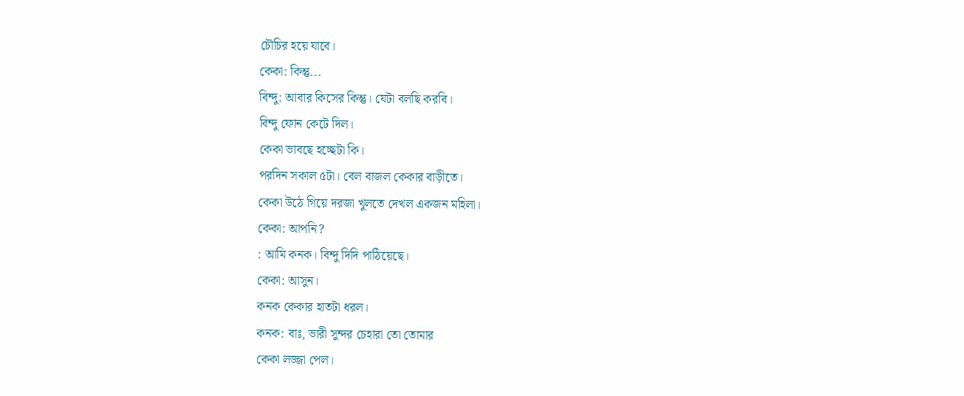চৌচির হয়ে যাবে।
কেকা: কিন্তু...
বিন্দু: আবার কিসের কিন্তু। যেটা বলছি করবি।
বিন্দু ফোন কেটে দিল।
কেকা ভাবছে হচ্ছেটা কি।
পরদিন সকাল ৫টা। বেল বাজল কেকার বাড়ীতে।
কেকা উঠে গিয়ে দরজা খুলতে দেখল একজন মহিলা।
কেকা: আপনি?
: আমি কনক। বিন্দু দিদি পাঠিয়েছে।
কেকা: আসুন।
কনক কেকার হাতটা ধরল।
কনক: বাঃ, ভারী সুন্দর চেহারা তো তোমার
কেকা লজ্জা পেল।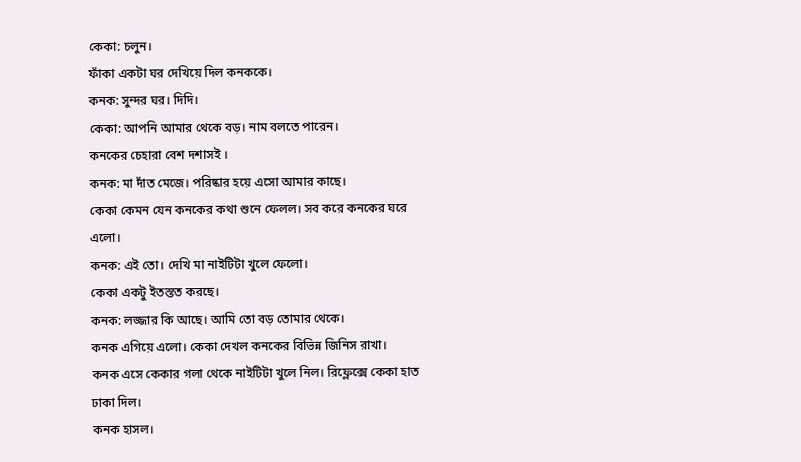কেকা: চলুন।
ফাঁকা একটা ঘর দেখিয়ে দিল কনককে।
কনক: সুন্দর ঘর। দিদি।
কেকা: আপনি আমার থেকে বড়। নাম বলতে পারেন।
কনকের চেহারা বেশ দশাসই ।
কনক: মা দাঁত মেজে। পরিষ্কার হয়ে এসো আমার কাছে।
কেকা কেমন যেন কনকের কথা শুনে ফেলল। সব করে কনকের ঘরে এলো।
কনক: এই তো। দেখি মা নাইটিটা খুলে ফেলো।
কেকা একটু ইতস্তত করছে।
কনক: লজ্জার কি আছে। আমি তো বড় তোমার থেকে।
কনক এগিয়ে এলো। কেকা দেখল কনকের বিভিন্ন জিনিস রাখা।
কনক এসে কেকার গলা থেকে নাইটিটা খুলে নিল। রিফ্লেক্সে কেকা হাত ঢাকা দিল।
কনক হাসল।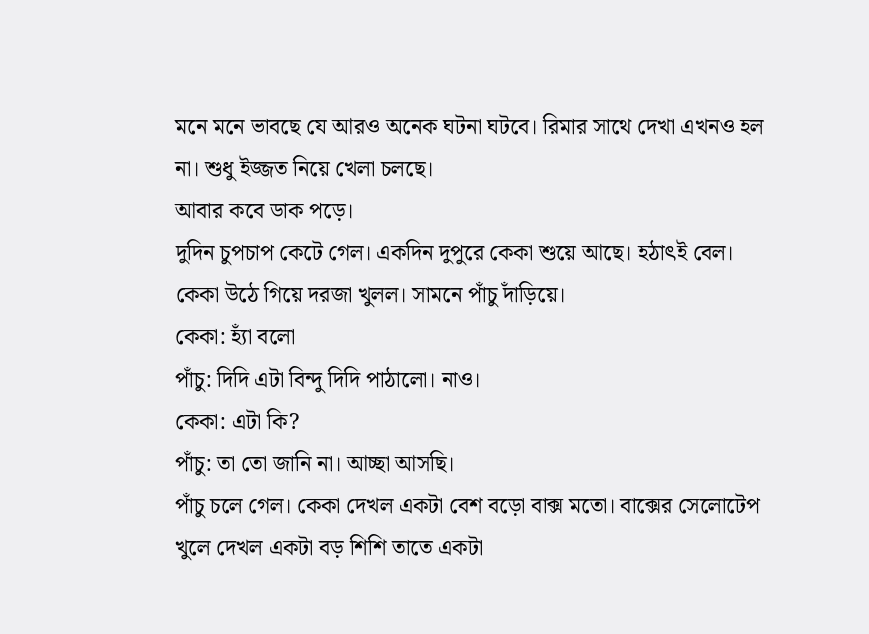মনে মনে ভাবছে যে আরও অনেক ঘটনা ঘটবে। রিমার সাথে দেখা এখনও হল না। শুধু ইজ্জত নিয়ে খেলা চলছে।
আবার কবে ডাক পড়ে।
দুদিন চুপচাপ কেটে গেল। একদিন দুপুরে কেকা শুয়ে আছে। হঠাৎই বেল। কেকা উঠে গিয়ে দরজা খুলল। সামনে পাঁচু দাঁড়িয়ে।
কেকা: হ্যাঁ বলো
পাঁচু: দিদি এটা বিন্দু দিদি পাঠালো। নাও।
কেকা: এটা কি?
পাঁচু: তা তো জানি না। আচ্ছা আসছি।
পাঁচু চলে গেল। কেকা দেখল একটা বেশ বড়ো বাক্স মতো। বাক্সের সেলোটেপ খুলে দেখল একটা বড় শিশি তাতে একটা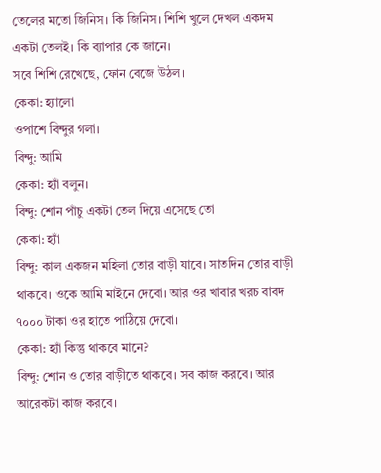তেলের মতো জিনিস। কি জিনিস। শিশি খুলে দেখল একদম একটা তেলই। কি ব্যাপার কে জানে।
সবে শিশি রেখেছে, ফোন বেজে উঠল।
কেকা: হ্যালো
ওপাশে বিন্দুর গলা।
বিন্দু: আমি
কেকা: হ্যাঁ বলুন।
বিন্দু: শোন পাঁচু একটা তেল দিয়ে এসেছে তো
কেকা: হ্যাঁ
বিন্দু: কাল একজন মহিলা তোর বাড়ী যাবে। সাতদিন তোর বাড়ী থাকবে। ওকে আমি মাইনে দেবো। আর ওর খাবার খরচ বাবদ ৭০০০ টাকা ওর হাতে পাঠিয়ে দেবো।
কেকা: হ্যাঁ কিন্তু থাকবে মানে?
বিন্দু: শোন ও তোর বাড়ীতে থাকবে। সব কাজ করবে। আর আরেকটা কাজ করবে।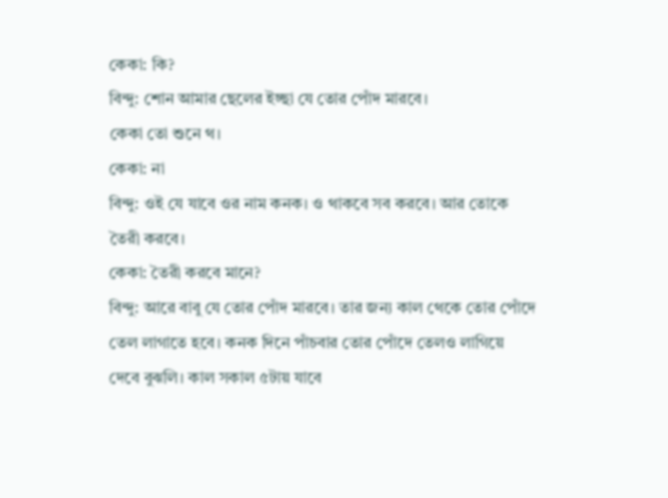কেকা: কি?
বিন্দু: শোন আমার ছেলের ইচ্ছা যে তোর পোঁদ মারবে।
কেকা তো শুনে থ।
কেকা: না
বিন্দু: ওই যে যাবে ওর নাম কনক। ও থাকবে সব করবে। আর তোকে তৈরী করবে।
কেকা: তৈরী করবে মানে?
বিন্দু: আরে বাবু যে তোর পোঁদ মারবে। তার জন্য কাল থেকে তোর পোঁদে তেল লাগাতে হবে। কনক দিনে পাঁচবার তোর পোঁদে তেলও লাগিয়ে দেবে বুঝলি। কাল সকাল ৫টায় যাবে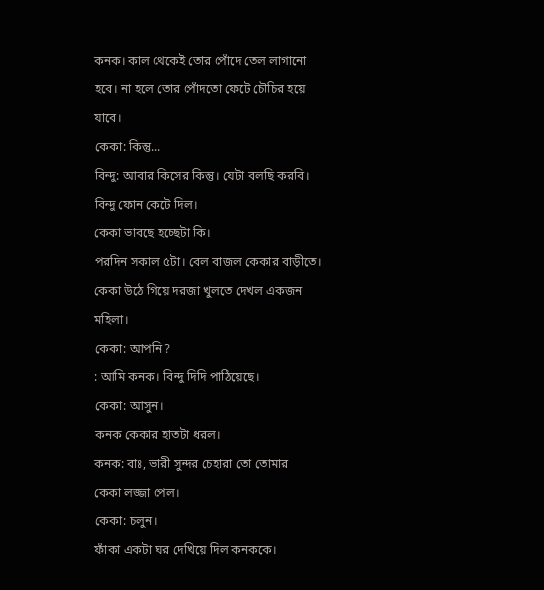কনক। কাল থেকেই তোর পোঁদে তেল লাগানো হবে। না হলে তোর পোঁদতো ফেটে চৌচির হয়ে যাবে।
কেকা: কিন্তু...
বিন্দু: আবার কিসের কিন্তু। যেটা বলছি করবি।
বিন্দু ফোন কেটে দিল।
কেকা ভাবছে হচ্ছেটা কি।
পরদিন সকাল ৫টা। বেল বাজল কেকার বাড়ীতে।
কেকা উঠে গিয়ে দরজা খুলতে দেখল একজন মহিলা।
কেকা: আপনি?
: আমি কনক। বিন্দু দিদি পাঠিয়েছে।
কেকা: আসুন।
কনক কেকার হাতটা ধরল।
কনক: বাঃ, ভারী সুন্দর চেহারা তো তোমার
কেকা লজ্জা পেল।
কেকা: চলুন।
ফাঁকা একটা ঘর দেখিয়ে দিল কনককে।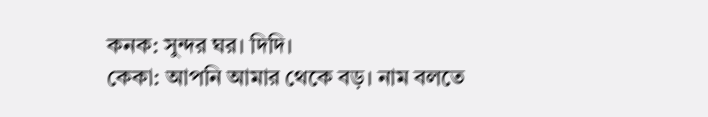কনক: সুন্দর ঘর। দিদি।
কেকা: আপনি আমার থেকে বড়। নাম বলতে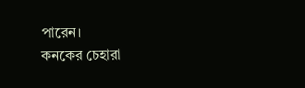পারেন।
কনকের চেহারা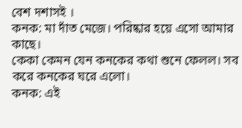বেশ দশাসই ।
কনক: মা দাঁত মেজে। পরিষ্কার হয়ে এসো আমার কাছে।
কেকা কেমন যেন কনকের কথা শুনে ফেলল। সব করে কনকের ঘরে এলো।
কনক: এই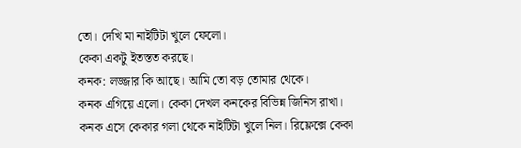তো। দেখি মা নাইটিটা খুলে ফেলো।
কেকা একটু ইতস্তত করছে।
কনক: লজ্জার কি আছে। আমি তো বড় তোমার থেকে।
কনক এগিয়ে এলো। কেকা দেখল কনকের বিভিন্ন জিনিস রাখা।
কনক এসে কেকার গলা থেকে নাইটিটা খুলে নিল। রিফ্লেক্সে কেকা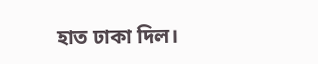হাত ঢাকা দিল।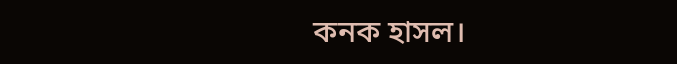কনক হাসল।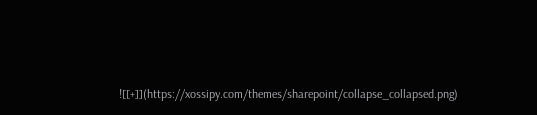![[+]](https://xossipy.com/themes/sharepoint/collapse_collapsed.png)